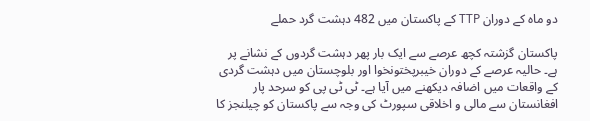دو ماہ کے دوران TTP کے پاکستان میں 482 دہشت گرد حملے

پاکستان گزشتہ کچھ عرصے سے ایک بار پھر دہشت گردوں کے نشانے پر ہے۔ حالیہ عرصے کے دوران خیبرپختونخوا اور بلوچستان میں دہشت گردی کے واقعات میں اضافہ دیکھنے میں آیا ہے۔ ٹی ٹی پی کو سرحد پار افغانستان سے مالی و اخلاقی سپورٹ کی وجہ سے پاکستان کو چیلنجز کا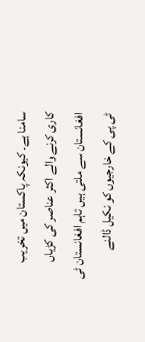سامنا ہے۔ کیونکہ پاکستان میں تخریب کاری کرنے والے اکثر عناصر کی کڑیاں افغانستان سے ملتی ہیں تاہم افغانستان ٹی ٹی پی کے خارجیوں کو نکیل ڈالنے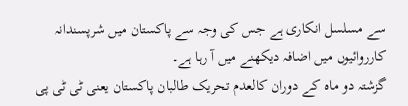سے مسلسل انکاری ہے جس کی وجہ سے پاکستان میں شرپسندانہ کارروائیوں میں اضافہ دیکھنے میں آ رہا ہے۔
گزشتہ دو ماہ کے دوران کالعدم تحریک طالبان پاکستان یعنی ٹی ٹی پی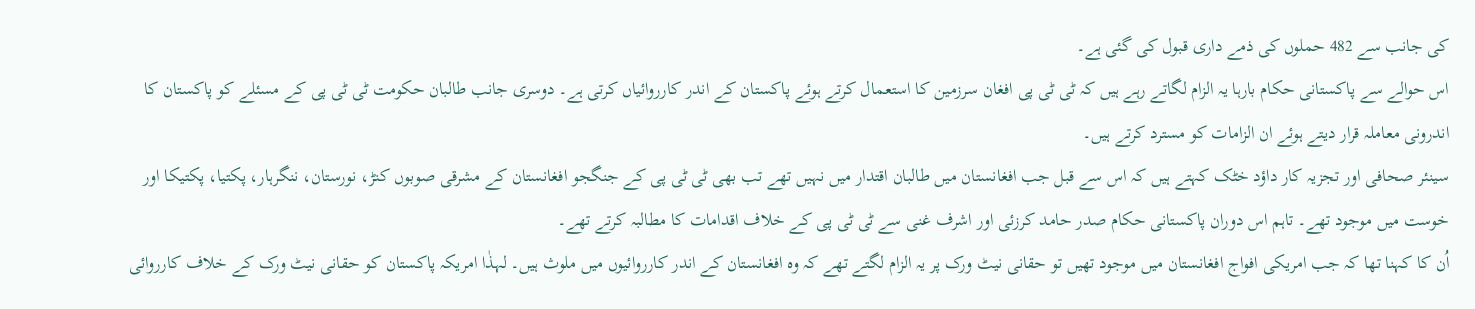کی جانب سے 482 حملوں کی ذمے داری قبول کی گئی ہے۔
اس حوالے سے پاکستانی حکام بارہا یہ الزام لگاتے رہے ہیں کہ ٹی ٹی پی افغان سرزمین کا استعمال کرتے ہوئے پاکستان کے اندر کارروائیاں کرتی ہے۔ دوسری جانب طالبان حکومت ٹی ٹی پی کے مسئلے کو پاکستان کا اندرونی معاملہ قرار دیتے ہوئے ان الزامات کو مسترد کرتے ہیں۔
سینئر صحافی اور تجزیہ کار داؤد خٹک کہتے ہیں کہ اس سے قبل جب افغانستان میں طالبان اقتدار میں نہیں تھے تب بھی ٹی ٹی پی کے جنگجو افغانستان کے مشرقی صوبوں کنڑ، نورستان، ننگرہار، پکتیا، پکتیکا اور خوست میں موجود تھے۔ تاہم اس دوران پاکستانی حکام صدر حامد کرزئی اور اشرف غنی سے ٹی ٹی پی کے خلاف اقدامات کا مطالبہ کرتے تھے۔
اُن کا کہنا تھا کہ جب امریکی افواج افغانستان میں موجود تھیں تو حقانی نیٹ ورک پر یہ الزام لگتے تھے کہ وہ افغانستان کے اندر کارروائیوں میں ملوث ہیں۔ لہذٰا امریکہ پاکستان کو حقانی نیٹ ورک کے خلاف کارروائی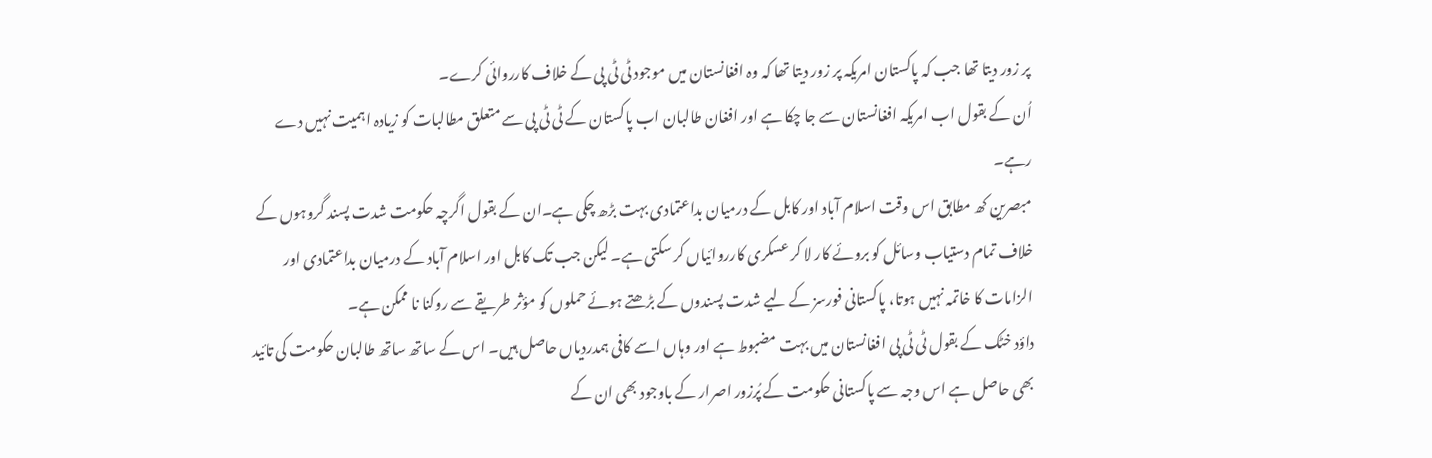پر زور دیتا تھا جب کہ پاکستان امریکہ پر زور دیتا تھا کہ وہ افغانستان میں موجود ٹی ٹی پی کے خلاف کارروائی کرے۔
اُن کے بقول اب امریکہ افغانستان سے جا چکا ہے اور افغان طالبان اب پاکستان کے ٹی ٹی پی سے متعلق مطالبات کو زیادہ اہمیت نہیں دے رہے۔
مبصرین کھ مطابق اس وقت اسلام آباد اور کابل کے درمیان بداعتمادی بہت بڑھ چکی ہے۔ان کے بقول اگرچہ حکومت شدت پسند گروہوں کے خلاف تمام دستیاب وسائل کو بروئے کار لا کر عسکری کارروائیاں کر سکتی ہے۔ لیکن جب تک کابل اور اسلام آباد کے درمیان بداعتمادی اور الزامات کا خاتمہ نہیں ہوتا، پاکستانی فورسز کے لیے شدت پسندوں کے بڑھتے ہوئے حملوں کو مؤثر طریقے سے روکنا نا ممکن ہے۔
داؤد خٹک کے بقول ٹی ٹی پی افغانستان میں بہت مضبوط ہے اور وہاں اسے کافی ہمدردیاں حاصل ہیں۔ اس کے ساتھ ساتھ طالبان حکومت کی تائید بھی حاصل ہے اس وجہ سے پاکستانی حکومت کے پُرزور اصرار کے باوجود بھی ان کے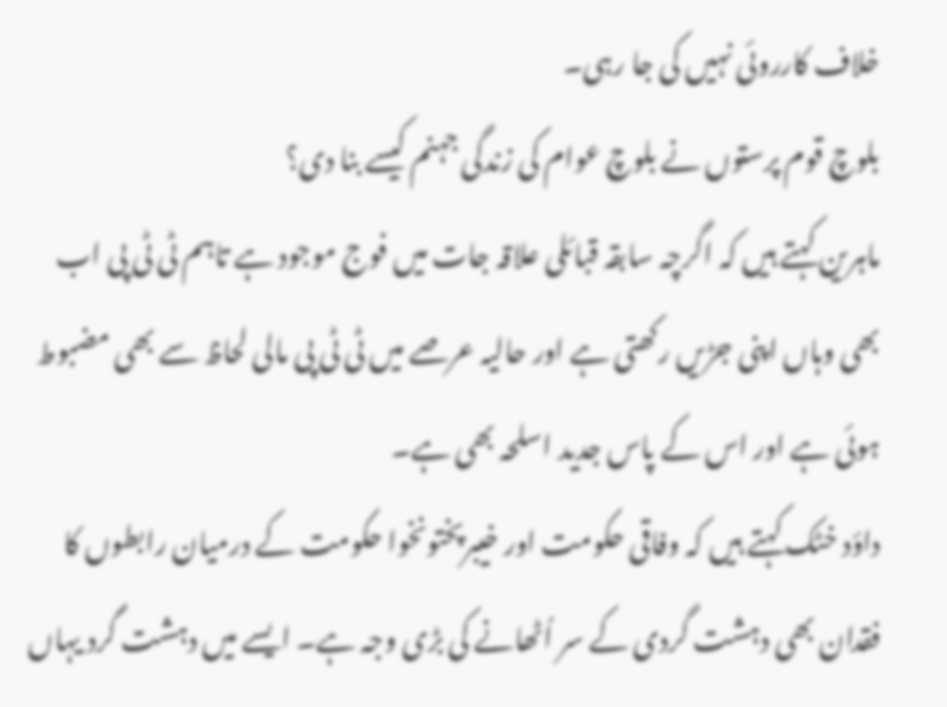خلاف کارروئی نہیں کی جا رہی۔
بلوچ قوم پرستوں نے بلوچ عوام کی زندگی جہنم کیسے بنا دی؟
ماہرین کہتے ہیں کہ اگرچہ سابقہ قبائلی علاقہ جات میں فوج موجود ہے تاہم ٹی ٹی پی اب بھی وہاں اپنی جڑیں رکھتی ہے اور حالیہ عرصے میں ٹی ٹی پی مالی لحاظ سے بھی مضبوط ہوئی ہے اور اس کے پاس جدید اسلحہ بھی ہے۔
داؤد خٹک کہتے ہیں کہ وفاقی حکومت اور خیبرپختونخوا حکومت کے درمیان رابطوں کا فقدان بھی دہشت گردی کے سر اُٹھانے کی بڑی وجہ ہے۔ ایسے میں دہشت گرد یہاں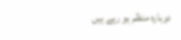دوبارہ منظم ہو رہے ہیں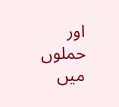اور حملوں میں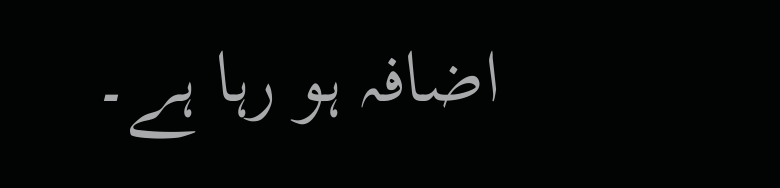اضافہ ہو رہا ہے۔